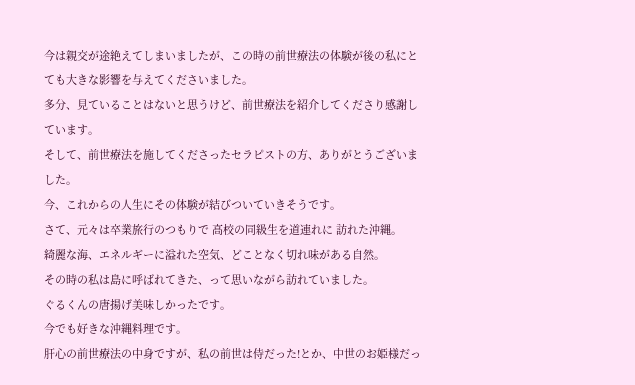今は親交が途絶えてしまいましたが、この時の前世療法の体験が後の私にとても大きな影響を与えてくださいました。
多分、見ていることはないと思うけど、前世療法を紹介してくださり感謝しています。
そして、前世療法を施してくださったセラピストの方、ありがとうございました。
今、これからの人生にその体験が結びついていきそうです。
さて、元々は卒業旅行のつもりで 高校の同級生を道連れに 訪れた沖縄。
綺麗な海、エネルギーに溢れた空気、どことなく切れ味がある自然。
その時の私は島に呼ばれてきた、って思いながら訪れていました。
ぐるくんの唐揚げ美味しかったです。
今でも好きな沖縄料理です。
肝心の前世療法の中身ですが、私の前世は侍だった!とか、中世のお姫様だっ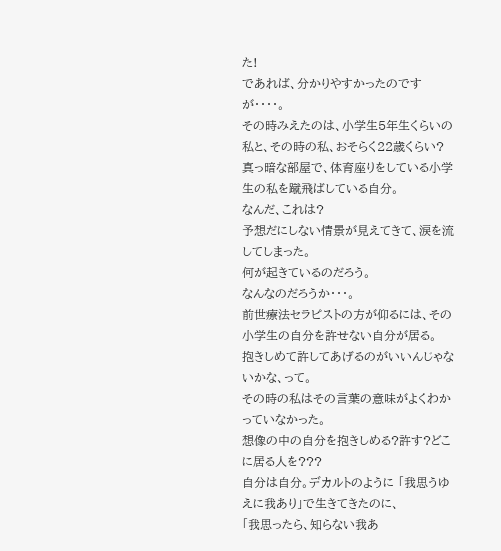た!
であれば、分かりやすかったのですが・・・・。
その時みえたのは、小学生5年生くらいの私と、その時の私、おそらく22歳くらい?
真っ暗な部屋で、体育座りをしている小学生の私を蹴飛ばしている自分。
なんだ、これは?
予想だにしない情景が見えてきて、涙を流してしまった。
何が起きているのだろう。
なんなのだろうか・・・。
前世療法セラピストの方が仰るには、その小学生の自分を許せない自分が居る。
抱きしめて許してあげるのがいいんじゃないかな、って。
その時の私はその言葉の意味がよくわかっていなかった。
想像の中の自分を抱きしめる?許す?どこに居る人を???
自分は自分。デカルトのように 「我思うゆえに我あり」で生きてきたのに、
「我思ったら、知らない我あ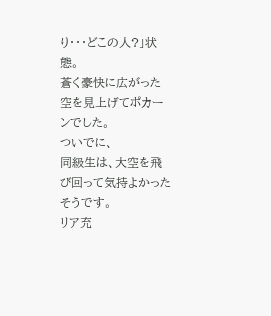り・・・どこの人?」状態。
蒼く豪快に広がった空を見上げてポカーンでした。
ついでに、
同級生は、大空を飛び回って気持よかったそうです。
リア充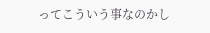ってこういう事なのかし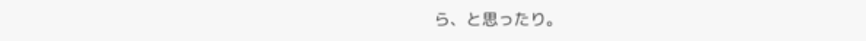ら、と思ったり。